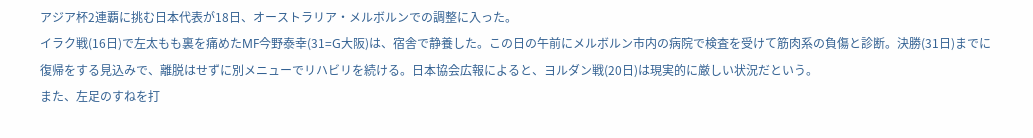アジア杯2連覇に挑む日本代表が18日、オーストラリア・メルボルンでの調整に入った。
イラク戦(16日)で左太もも裏を痛めたMF今野泰幸(31=G大阪)は、宿舎で静養した。この日の午前にメルボルン市内の病院で検査を受けて筋肉系の負傷と診断。決勝(31日)までに復帰をする見込みで、離脱はせずに別メニューでリハビリを続ける。日本協会広報によると、ヨルダン戦(20日)は現実的に厳しい状況だという。
また、左足のすねを打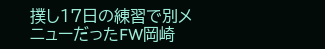撲し17日の練習で別メニューだったFW岡崎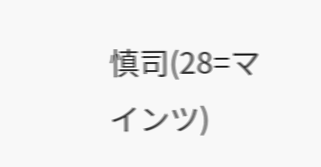慎司(28=マインツ)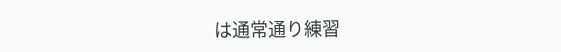は通常通り練習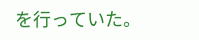を行っていた。